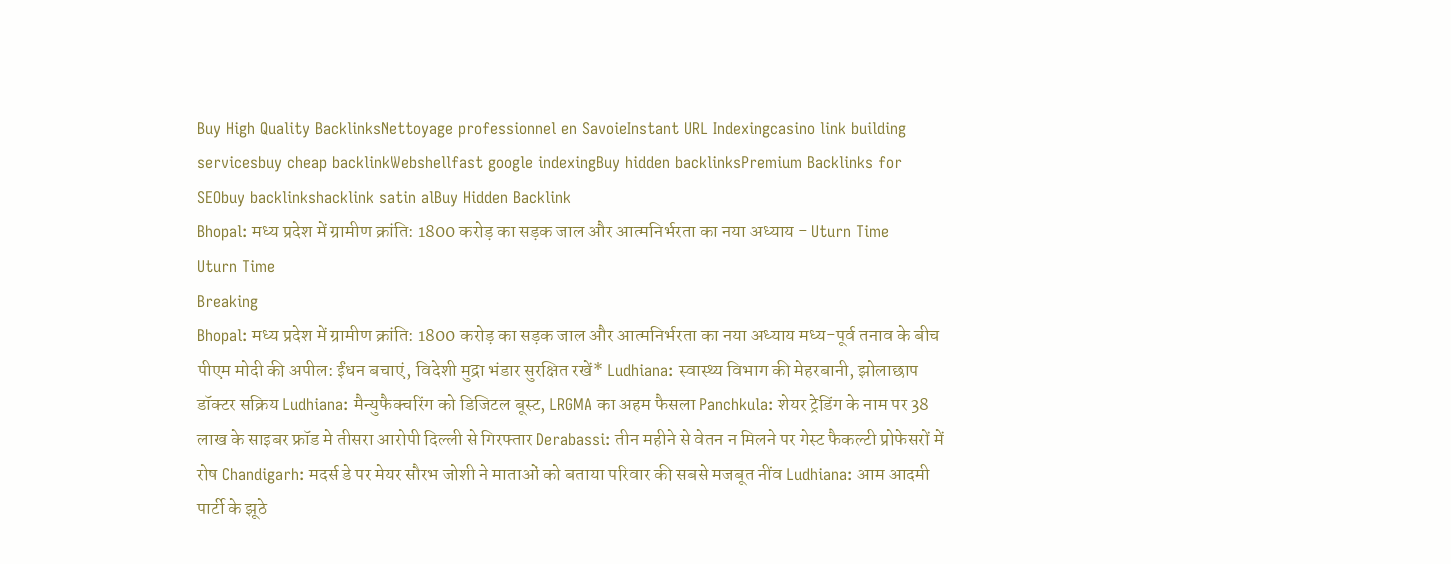Buy High Quality BacklinksNettoyage professionnel en SavoieInstant URL Indexingcasino link building servicesbuy cheap backlinkWebshellfast google indexingBuy hidden backlinksPremium Backlinks for SEObuy backlinkshacklink satin alBuy Hidden Backlink
Bhopal: मध्य प्रदेश में ग्रामीण क्रांति: 1800 करोड़ का सड़क जाल और आत्मनिर्भरता का नया अध्याय - Uturn Time
Uturn Time
Breaking
Bhopal: मध्य प्रदेश में ग्रामीण क्रांति: 1800 करोड़ का सड़क जाल और आत्मनिर्भरता का नया अध्याय मध्य-पूर्व तनाव के बीच पीएम मोदी की अपील: ईंधन बचाएं, विदेशी मुद्रा भंडार सुरक्षित रखें* Ludhiana: स्वास्थ्य विभाग की मेहरबानी, झोलाछाप डॉक्टर सक्रिय Ludhiana: मैन्युफैक्चरिंग को डिजिटल बूस्ट, LRGMA का अहम फैसला Panchkula: शेयर ट्रेडिंग के नाम पर 38 लाख के साइबर फ्रॉड मे तीसरा आरोपी दिल्ली से गिरफ्तार Derabassi: तीन महीने से वेतन न मिलने पर गेस्ट फैकल्टी प्रोफेसरों में रोष Chandigarh: मदर्स डे पर मेयर सौरभ जोशी ने माताओं को बताया परिवार की सबसे मजबूत नींव Ludhiana: आम आदमी पार्टी के झूठे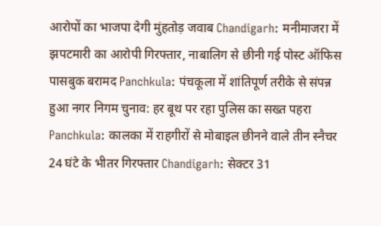आरोपों का भाजपा देगी मुंहतोड़ जवाब Chandigarh: मनीमाजरा में झपटमारी का आरोपी गिरफ्तार, नाबालिग से छीनी गई पोस्ट ऑफिस पासबुक बरामद Panchkula: पंचकूला में शांतिपूर्ण तरीके से संपन्न हुआ नगर निगम चुनाव: हर बूथ पर रहा पुलिस का सख्त पहरा Panchkula: कालका में राहगीरों से मोबाइल छीनने वाले तीन स्नैचर 24 घंटे के भीतर गिरफ्तार Chandigarh: सेक्टर 31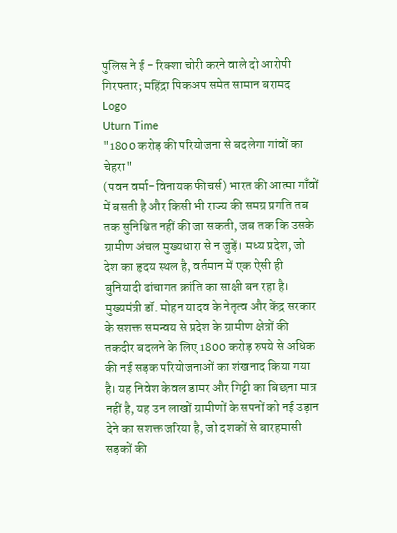पुलिस ने ई - रिक्शा चोरी करने वाले दो आरोपी गिरफ्तार; महिंद्रा पिकअप समेत सामान बरामद
Logo
Uturn Time
"1800 करोड़ की परियोजना से बदलेगा गांवों का चेहरा"
(पवन वर्मा-विनायक फीचर्स) भारत की आत्मा गाँवों में बसती है और किसी भी राज्य की समग्र प्रगति तब तक सुनिश्चित नहीं की जा सकती, जब तक कि उसके ग्रामीण अंचल मुख्यधारा से न जुड़ें। मध्य प्रदेश, जो देश का हृदय स्थल है, वर्तमान में एक ऐसी ही बुनियादी ढांचागत क्रांति का साक्षी बन रहा है। मुख्यमंत्री डॉ. मोहन यादव के नेतृत्व और केंद्र सरकार के सशक्त समन्वय से प्रदेश के ग्रामीण क्षेत्रों की तकदीर बदलने के लिए 1800 करोड़ रुपये से अधिक की नई सड़क परियोजनाओं का शंखनाद किया गया है। यह निवेश केवल डामर और गिट्टी का बिछना मात्र नहीं है, यह उन लाखों ग्रामीणों के सपनों को नई उड़ान देने का सशक्त जरिया है, जो दशकों से बारहमासी सड़कों की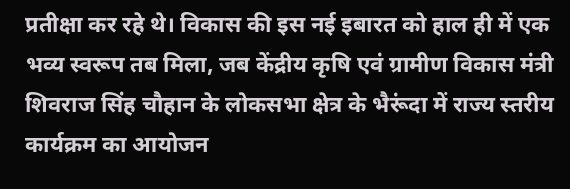प्रतीक्षा कर रहे थे। विकास की इस नई इबारत को हाल ही में एक भव्य स्वरूप तब मिला, जब केंद्रीय कृषि एवं ग्रामीण विकास मंत्री शिवराज सिंह चौहान के लोकसभा क्षेत्र के भैरूंदा में राज्य स्तरीय कार्यक्रम का आयोजन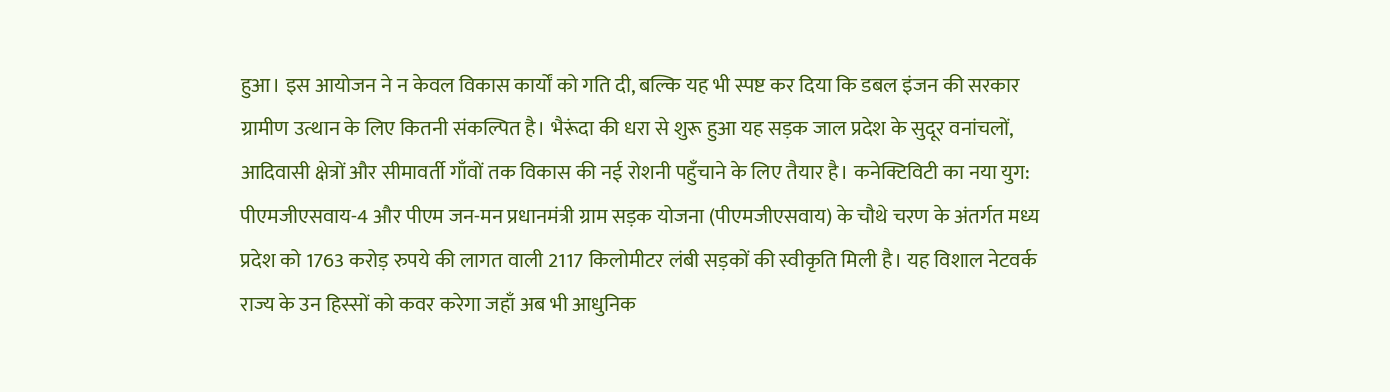हुआ। इस आयोजन ने न केवल विकास कार्यों को गति दी, बल्कि यह भी स्पष्ट कर दिया कि डबल इंजन की सरकार ग्रामीण उत्थान के लिए कितनी संकल्पित है। भैरूंदा की धरा से शुरू हुआ यह सड़क जाल प्रदेश के सुदूर वनांचलों, आदिवासी क्षेत्रों और सीमावर्ती गाँवों तक विकास की नई रोशनी पहुँचाने के लिए तैयार है। कनेक्टिविटी का नया युग: पीएमजीएसवाय-4 और पीएम जन-मन प्रधानमंत्री ग्राम सड़क योजना (पीएमजीएसवाय) के चौथे चरण के अंतर्गत मध्य प्रदेश को 1763 करोड़ रुपये की लागत वाली 2117 किलोमीटर लंबी सड़कों की स्वीकृति मिली है। यह विशाल नेटवर्क राज्य के उन हिस्सों को कवर करेगा जहाँ अब भी आधुनिक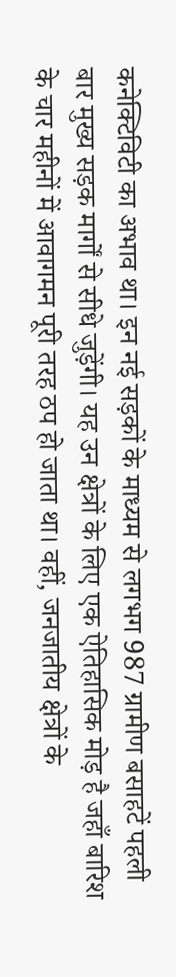कनेक्टिविटी का अभाव था। इन नई सड़कों के माध्यम से लगभग 987 ग्रामीण बसाहटें पहली बार मुख्य सड़क मार्गों से सीधे जुड़ेंगी। यह उन क्षेत्रों के लिए एक ऐतिहासिक मोड़ है जहाँ बारिश के चार महीनों में आवागमन पूरी तरह ठप हो जाता था। वहीं, जनजातीय क्षेत्रों के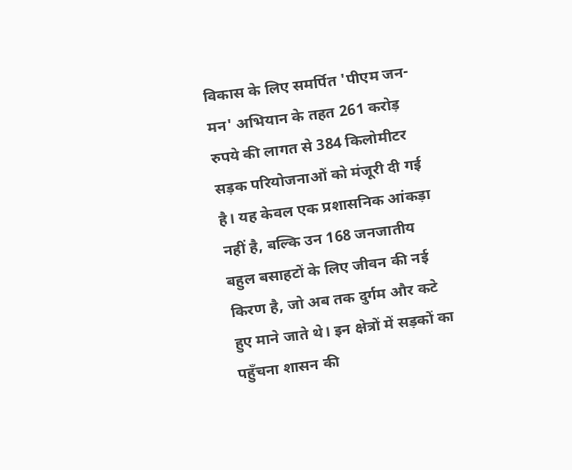विकास के लिए समर्पित 'पीएम जन-मन' अभियान के तहत 261 करोड़ रुपये की लागत से 384 किलोमीटर सड़क परियोजनाओं को मंजूरी दी गई है। यह केवल एक प्रशासनिक आंकड़ा नहीं है, बल्कि उन 168 जनजातीय बहुल बसाहटों के लिए जीवन की नई किरण है, जो अब तक दुर्गम और कटे हुए माने जाते थे। इन क्षेत्रों में सड़कों का पहुँचना शासन की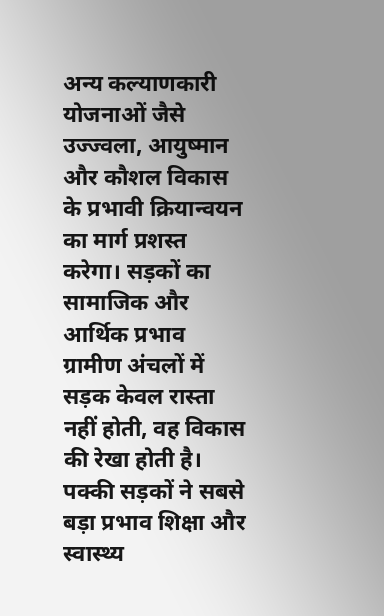अन्य कल्याणकारी योजनाओं जैसे उज्ज्वला, आयुष्मान और कौशल विकास के प्रभावी क्रियान्वयन का मार्ग प्रशस्त करेगा। सड़कों का सामाजिक और आर्थिक प्रभाव ग्रामीण अंचलों में सड़क केवल रास्ता नहीं होती, वह विकास की रेखा होती है। पक्की सड़कों ने सबसे बड़ा प्रभाव शिक्षा और स्वास्थ्य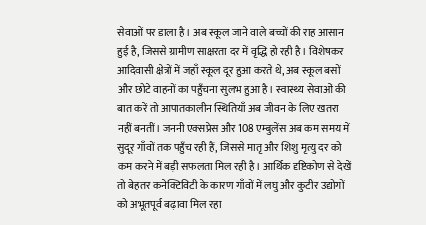सेवाओं पर डाला है। अब स्कूल जाने वाले बच्चों की राह आसान हुई है, जिससे ग्रामीण साक्षरता दर में वृद्धि हो रही है। विशेषकर आदिवासी क्षेत्रों में जहाँ स्कूल दूर हुआ करते थे, अब स्कूल बसों और छोटे वाहनों का पहुँचना सुलभ हुआ है। स्वास्थ्य सेवाओं की बात करें तो आपातकालीन स्थितियाँ अब जीवन के लिए खतरा नहीं बनतीं। जननी एक्सप्रेस और 108 एम्बुलेंस अब कम समय में सुदूर गाँवों तक पहुँच रही हैं, जिससे मातृ और शिशु मृत्यु दर को कम करने में बड़ी सफलता मिल रही है। आर्थिक दृष्टिकोण से देखें तो बेहतर कनेक्टिविटी के कारण गाँवों में लघु और कुटीर उद्योगों को अभूतपूर्व बढ़ावा मिल रहा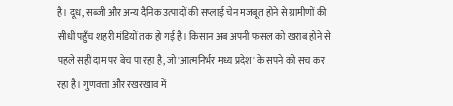है। दूध, सब्जी और अन्य दैनिक उत्पादों की सप्लाई चेन मजबूत होने से ग्रामीणों की सीधी पहुँच शहरी मंडियों तक हो गई है। किसान अब अपनी फसल को खराब होने से पहले सही दाम पर बेच पा रहा है, जो 'आत्मनिर्भर मध्य प्रदेश' के सपने को सच कर रहा है। गुणवत्ता और रखरखाव में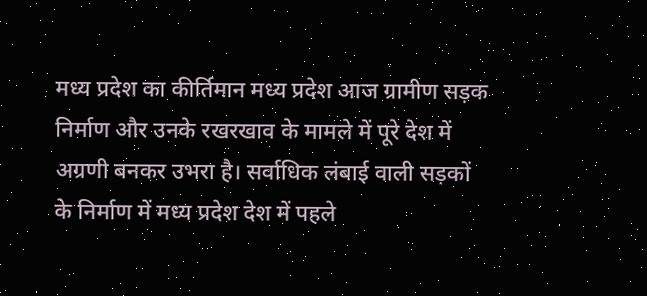मध्य प्रदेश का कीर्तिमान मध्य प्रदेश आज ग्रामीण सड़क निर्माण और उनके रखरखाव के मामले में पूरे देश में अग्रणी बनकर उभरा है। सर्वाधिक लंबाई वाली सड़कों के निर्माण में मध्य प्रदेश देश में पहले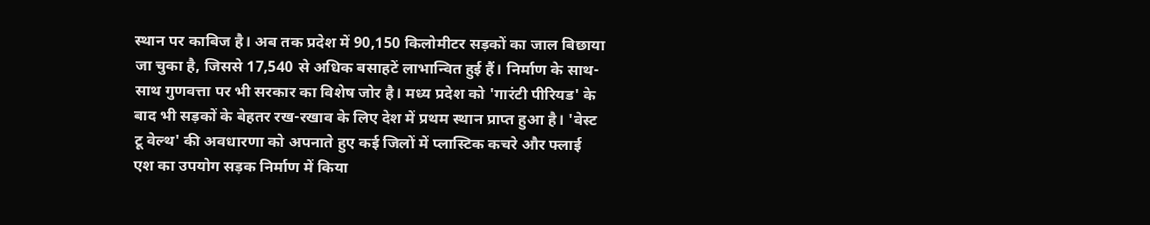स्थान पर काबिज है। अब तक प्रदेश में 90,150 किलोमीटर सड़कों का जाल बिछाया जा चुका है, जिससे 17,540 से अधिक बसाहटें लाभान्वित हुई हैं। निर्माण के साथ-साथ गुणवत्ता पर भी सरकार का विशेष जोर है। मध्य प्रदेश को 'गारंटी पीरियड' के बाद भी सड़कों के बेहतर रख-रखाव के लिए देश में प्रथम स्थान प्राप्त हुआ है। 'वेस्ट टू वेल्थ' की अवधारणा को अपनाते हुए कई जिलों में प्लास्टिक कचरे और फ्लाई एश का उपयोग सड़क निर्माण में किया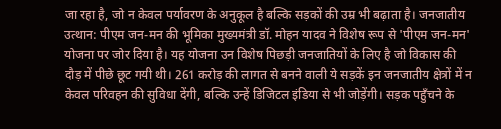जा रहा है, जो न केवल पर्यावरण के अनुकूल है बल्कि सड़कों की उम्र भी बढ़ाता है। जनजातीय उत्थान: पीएम जन-मन की भूमिका मुख्यमंत्री डॉ. मोहन यादव ने विशेष रूप से 'पीएम जन-मन' योजना पर जोर दिया है। यह योजना उन विशेष पिछड़ी जनजातियों के लिए है जो विकास की दौड़ में पीछे छूट गयी थी। 261 करोड़ की लागत से बनने वाली ये सड़कें इन जनजातीय क्षेत्रों में न केवल परिवहन की सुविधा देंगी, बल्कि उन्हें डिजिटल इंडिया से भी जोड़ेंगी। सड़क पहुँचने के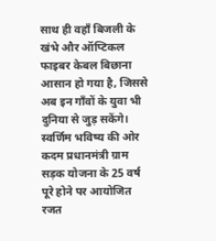साथ ही वहाँ बिजली के खंभे और ऑप्टिकल फाइबर केबल बिछाना आसान हो गया है, जिससे अब इन गाँवों के युवा भी दुनिया से जुड़ सकेंगे। स्वर्णिम भविष्य की ओर कदम प्रधानमंत्री ग्राम सड़क योजना के 25 वर्ष पूरे होने पर आयोजित रजत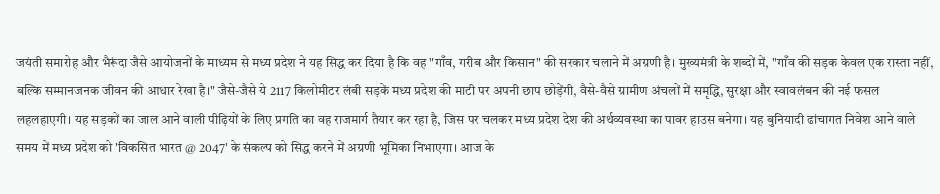जयंती समारोह और भैरूंदा जैसे आयोजनों के माध्यम से मध्य प्रदेश ने यह सिद्ध कर दिया है कि वह "गाँव, गरीब और किसान" की सरकार चलाने में अग्रणी है। मुख्यमंत्री के शब्दों में, "गाँव की सड़क केवल एक रास्ता नहीं, बल्कि सम्मानजनक जीवन की आधार रेखा है।" जैसे-जैसे ये 2117 किलोमीटर लंबी सड़कें मध्य प्रदेश की माटी पर अपनी छाप छोड़ेंगी, वैसे-वैसे ग्रामीण अंचलों में समृद्धि, सुरक्षा और स्वावलंबन की नई फसल लहलहाएगी। यह सड़कों का जाल आने वाली पीढ़ियों के लिए प्रगति का वह राजमार्ग तैयार कर रहा है, जिस पर चलकर मध्य प्रदेश देश की अर्थव्यवस्था का पावर हाउस बनेगा। यह बुनियादी ढांचागत निवेश आने वाले समय में मध्य प्रदेश को 'विकसित भारत @ 2047' के संकल्प को सिद्ध करने में अग्रणी भूमिका निभाएगा। आज के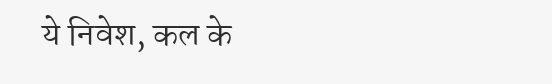ये निवेश, कल के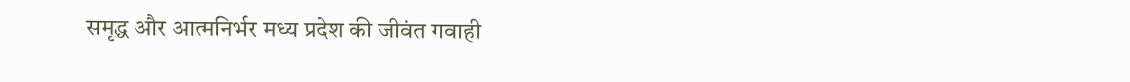समृद्ध और आत्मनिर्भर मध्य प्रदेश की जीवंत गवाही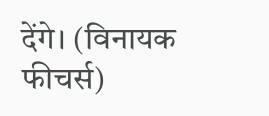देंगे। (विनायक फीचर्स)